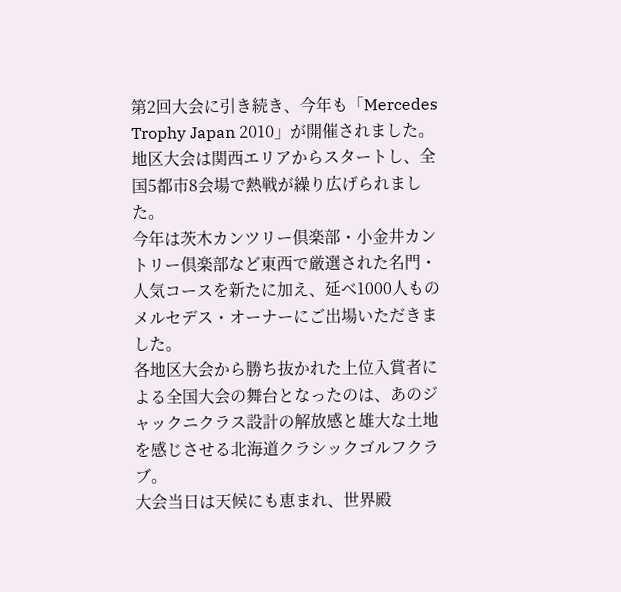第2回大会に引き続き、今年も「Mercedes Trophy Japan 2010」が開催されました。地区大会は関西エリアからスタートし、全国5都市8会場で熱戦が繰り広げられました。
今年は茨木カンツリー倶楽部・小金井カントリー倶楽部など東西で厳選された名門・人気コースを新たに加え、延べ1000人ものメルセデス・オーナーにご出場いただきました。
各地区大会から勝ち抜かれた上位入賞者による全国大会の舞台となったのは、あのジャックニクラス設計の解放感と雄大な土地を感じさせる北海道クラシックゴルフクラブ。
大会当日は天候にも恵まれ、世界殿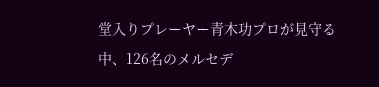堂入りプレーヤー青木功プロが見守る中、126名のメルセデ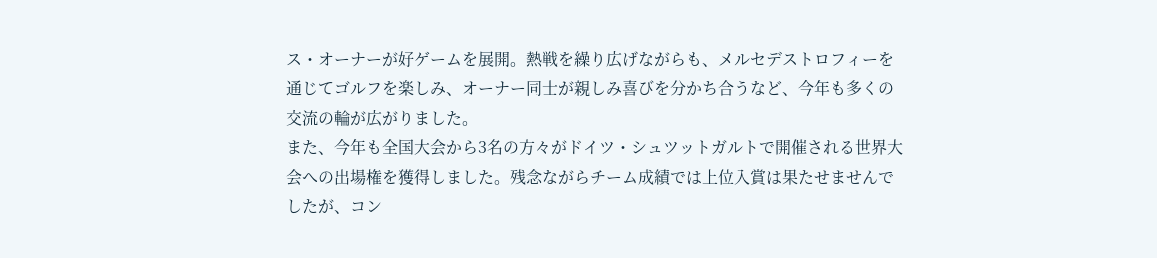ス・オーナーが好ゲームを展開。熱戦を繰り広げながらも、メルセデストロフィーを通じてゴルフを楽しみ、オーナー同士が親しみ喜びを分かち合うなど、今年も多くの交流の輪が広がりました。
また、今年も全国大会から3名の方々がドイツ・シュツットガルトで開催される世界大会への出場権を獲得しました。残念ながらチーム成績では上位入賞は果たせませんでしたが、コン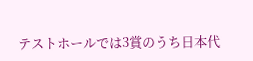テストホールでは3賞のうち日本代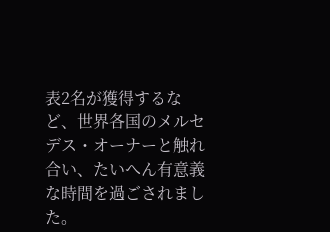表2名が獲得するなど、世界各国のメルセデス・オーナーと触れ合い、たいへん有意義な時間を過ごされました。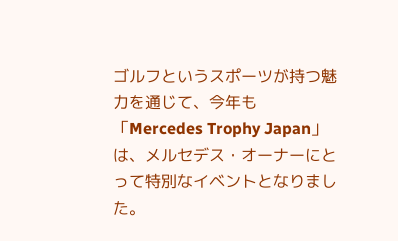ゴルフというスポーツが持つ魅力を通じて、今年も「Mercedes Trophy Japan」は、メルセデス・オーナーにとって特別なイベントとなりました。